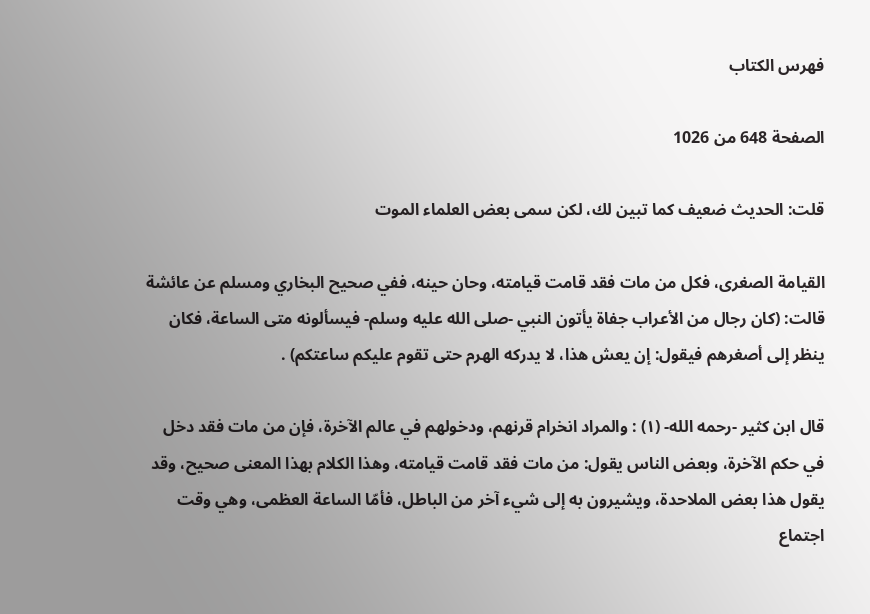فهرس الكتاب

الصفحة 648 من 1026

قلت: الحديث ضعيف كما تبين لك، لكن سمى بعض العلماء الموت

القيامة الصغرى، فكل من مات فقد قامت قيامته، وحان حينه، ففي صحيح البخاري ومسلم عن عائشة قالت: (كان رجال من الأعراب جفاة يأتون النبي -صلى الله عليه وسلم- فيسألونه متى الساعة، فكان ينظر إلى أصغرهم فيقول: إن يعش هذا، لا يدركه الهرم حتى تقوم عليكم ساعتكم) .

قال ابن كثير -رحمه الله- (١) : والمراد انخرام قرنهم، ودخولهم في عالم الآخرة، فإن من مات فقد دخل في حكم الآخرة، وبعض الناس يقول: من مات فقد قامت قيامته، وهذا الكلام بهذا المعنى صحيح، وقد يقول هذا بعض الملاحدة، ويشيرون به إلى شيء آخر من الباطل، فأمّا الساعة العظمى، وهي وقت اجتماع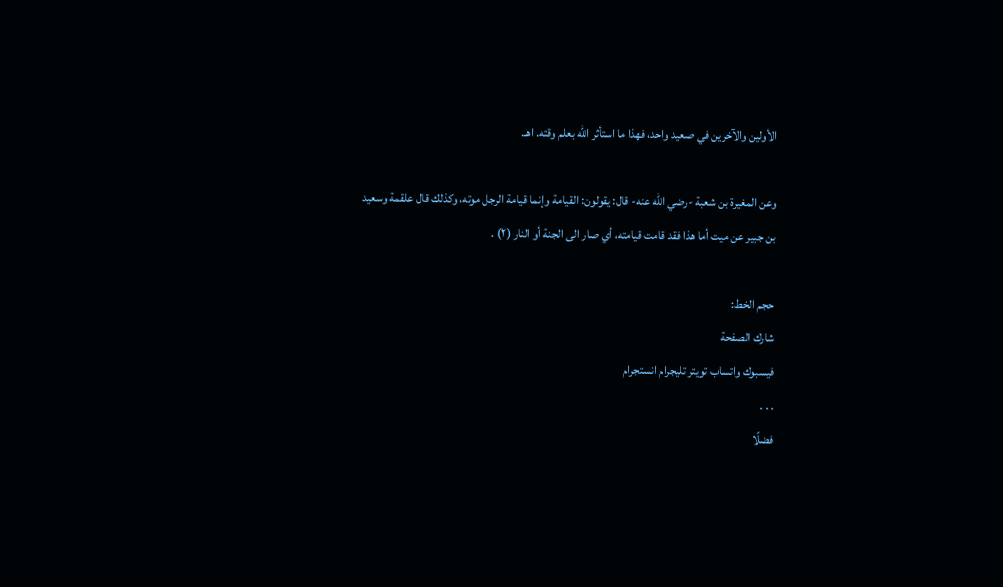الأولين والآخرين في صعيد واحد، فهذا ما استأثر الله بعلم وقته. اهـ.

وعن المغيرة بن شعبة -رضي الله عنه- قال: يقولون: القيامة وإنما قيامة الرجل موته، وكذلك قال علقمة وسعيد بن جبير عن ميت أما هذا فقد قامت قيامته، أي صار الى الجنة أو النار (٢) .

حجم الخط:
شارك الصفحة
فيسبوك واتساب تويتر تليجرام انستجرام
. . .
فضلًا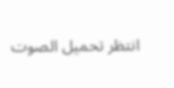انتظر تحميل الصوت